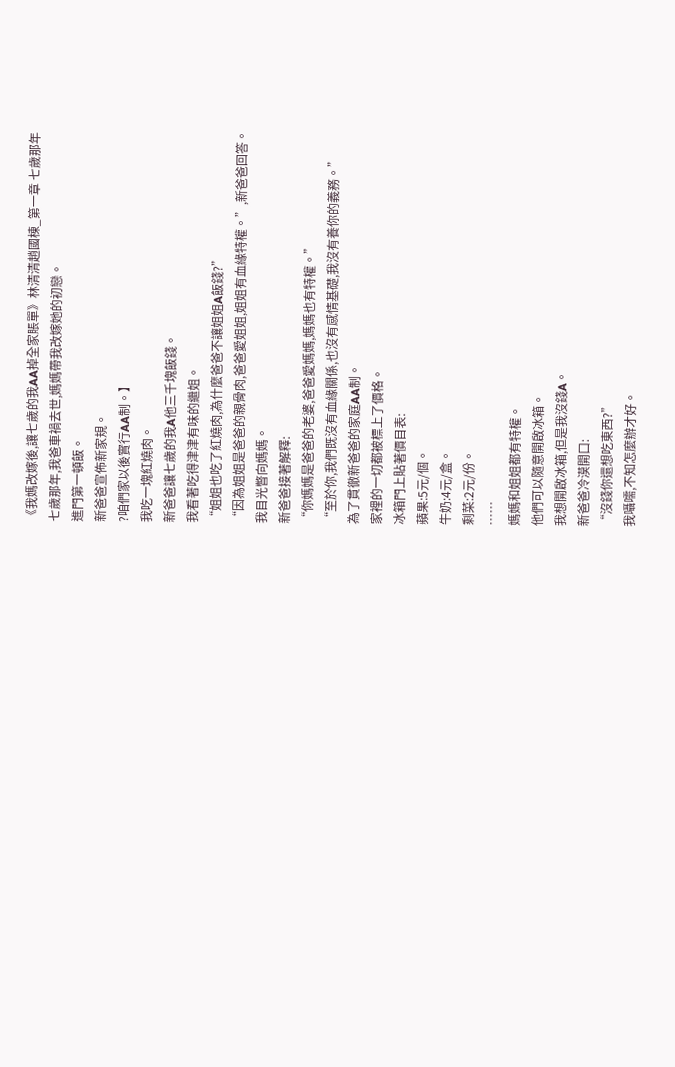《我媽改嫁後,讓七歲的我AA掉全家賬單》林清清趙國棟_第一章 七歲那年
七歲那年,我爸車禍去世,媽媽帶我改嫁她的初戀。
進門第一頓飯。
新爸爸宣佈新家規。
?咱們家以後實行AA制。】
我吃一塊紅燒肉。
新爸爸讓七歲的我A他三千塊飯錢。
我看著吃得津津有味的繼姐。
“姐姐也吃了紅燒肉,為什麼爸爸不讓姐姐A飯錢?”
“因為姐姐是爸爸的親骨肉,爸爸愛姐姐,姐姐有血緣特權。”,新爸爸回答。
我目光瞥向媽媽。
新爸爸接著解釋:
“你媽媽是爸爸的老婆,爸爸愛媽媽,媽媽也有特權。”
“至於你,我們既沒有血緣關係,也沒有感情基礎,我沒有養你的義務。”
為了貫徹新爸爸的家庭AA制。
家裡的一切都被標上了價格。
冰箱門上貼著價目表:
蘋果:5元/個。
牛奶:4元/盒。
剩菜:2元/份。
……
媽媽和姐姐都有特權。
他們可以隨意開啟冰箱。
我想開啟冰箱,但是我沒錢A。
新爸爸冷漠開口:
“沒錢你還想吃東西?”
我囁嚅,不知怎麼辦才好。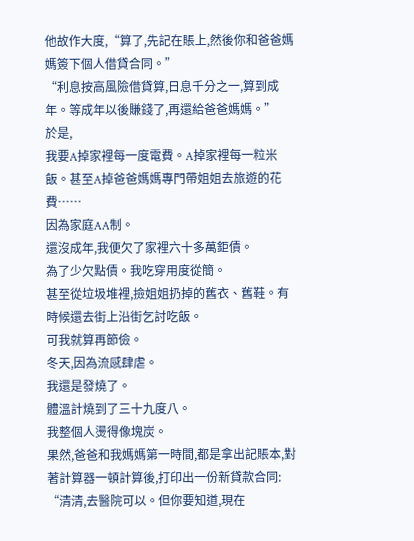他故作大度,“算了,先記在賬上,然後你和爸爸媽媽簽下個人借貸合同。”
“利息按高風險借貸算,日息千分之一,算到成年。等成年以後賺錢了,再還給爸爸媽媽。”
於是,
我要A掉家裡每一度電費。A掉家裡每一粒米飯。甚至A掉爸爸媽媽專門帶姐姐去旅遊的花費……
因為家庭AA制。
還沒成年,我便欠了家裡六十多萬鉅債。
為了少欠點債。我吃穿用度從簡。
甚至從垃圾堆裡,撿姐姐扔掉的舊衣、舊鞋。有時候還去街上沿街乞討吃飯。
可我就算再節儉。
冬天,因為流感肆虐。
我還是發燒了。
體溫計燒到了三十九度八。
我整個人燙得像塊炭。
果然,爸爸和我媽媽第一時間,都是拿出記賬本,對著計算器一頓計算後,打印出一份新貸款合同:
“清清,去醫院可以。但你要知道,現在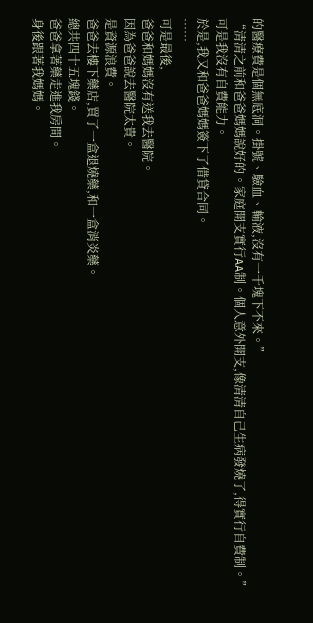的醫療費是個無底洞。掛號、驗血、輸液,沒有一千塊下不來。”
“清清之前和爸爸媽媽說好的。家庭開支實行AA制。個人意外開支,像清清自己生病發燒了,得實行自費制。”
可是我沒有自費能力。
於是,我又和爸爸媽媽簽下了借貸合同。
……
可是最後,
爸爸和媽媽沒有送我去醫院。
因為爸爸說去醫院太貴。
是資源浪費。
爸爸去樓下藥店,買了一盒退燒藥,和一盒消炎藥。
總共四十五塊錢。
爸爸拿著藥走進我房間。
身後跟著我媽媽。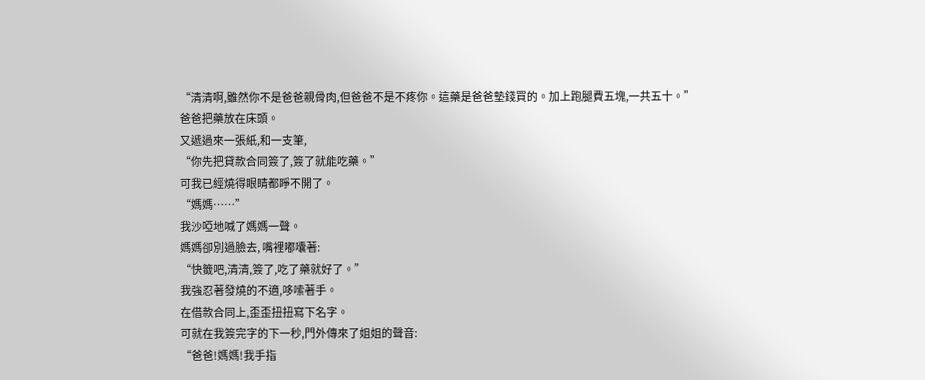“清清啊,雖然你不是爸爸親骨肉,但爸爸不是不疼你。這藥是爸爸墊錢買的。加上跑腿費五塊,一共五十。”
爸爸把藥放在床頭。
又遞過來一張紙,和一支筆,
“你先把貸款合同簽了,簽了就能吃藥。”
可我已經燒得眼睛都睜不開了。
“媽媽……”
我沙啞地喊了媽媽一聲。
媽媽卻別過臉去, 嘴裡嘟囔著:
“快籤吧,清清,簽了,吃了藥就好了。”
我強忍著發燒的不適,哆嗦著手。
在借款合同上,歪歪扭扭寫下名字。
可就在我簽完字的下一秒,門外傳來了姐姐的聲音:
“爸爸!媽媽!我手指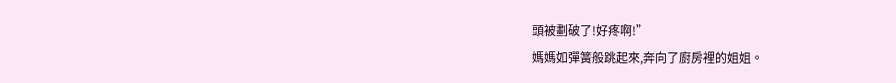頭被劃破了!好疼啊!”
媽媽如彈簧般跳起來,奔向了廚房裡的姐姐。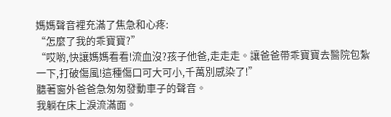媽媽聲音裡充滿了焦急和心疼:
“怎麼了我的乖寶寶?”
“哎喲,快讓媽媽看看!流血沒?孩子他爸,走走走。讓爸爸帶乖寶寶去醫院包紮一下,打破傷風!這種傷口可大可小,千萬別感染了!”
聽著窗外爸爸急匆匆發動車子的聲音。
我躺在床上淚流滿面。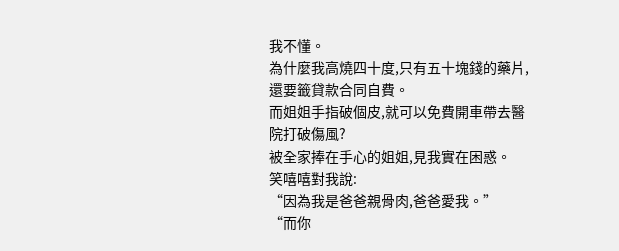我不懂。
為什麼我高燒四十度,只有五十塊錢的藥片,還要籤貸款合同自費。
而姐姐手指破個皮,就可以免費開車帶去醫院打破傷風?
被全家捧在手心的姐姐,見我實在困惑。
笑嘻嘻對我說:
“因為我是爸爸親骨肉,爸爸愛我。”
“而你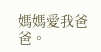媽媽愛我爸爸。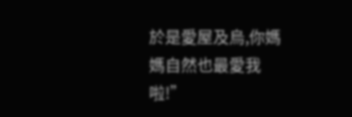於是愛屋及烏,你媽媽自然也最愛我啦!”